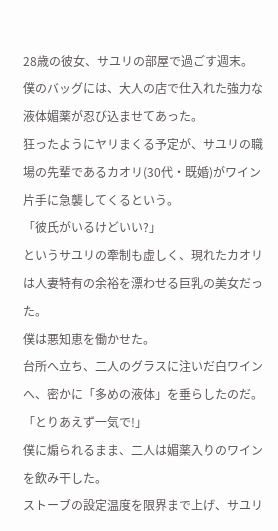28歳の彼女、サユリの部屋で過ごす週末。
僕のバッグには、大人の店で仕入れた強力な液体媚薬が忍び込ませてあった。
狂ったようにヤリまくる予定が、サユリの職場の先輩であるカオリ(30代・既婚)がワイン片手に急襲してくるという。
「彼氏がいるけどいい?」
というサユリの牽制も虚しく、現れたカオリは人妻特有の余裕を漂わせる巨乳の美女だった。
僕は悪知恵を働かせた。
台所へ立ち、二人のグラスに注いだ白ワインへ、密かに「多めの液体」を垂らしたのだ。
「とりあえず一気で!」
僕に煽られるまま、二人は媚薬入りのワインを飲み干した。
ストーブの設定温度を限界まで上げ、サユリ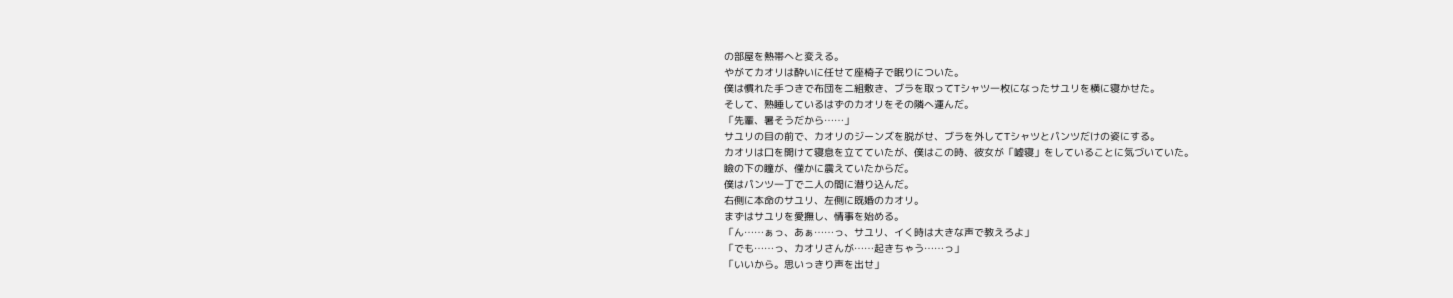の部屋を熱帯へと変える。
やがてカオリは酔いに任せて座椅子で眠りについた。
僕は慣れた手つきで布団を二組敷き、ブラを取ってTシャツ一枚になったサユリを横に寝かせた。
そして、熟睡しているはずのカオリをその隣へ運んだ。
「先輩、暑そうだから……」
サユリの目の前で、カオリのジーンズを脱がせ、ブラを外してTシャツとパンツだけの姿にする。
カオリは口を開けて寝息を立てていたが、僕はこの時、彼女が「嘘寝」をしていることに気づいていた。
瞼の下の瞳が、僅かに震えていたからだ。
僕はパンツ一丁で二人の間に潜り込んだ。
右側に本命のサユリ、左側に既婚のカオリ。
まずはサユリを愛撫し、情事を始める。
「ん……ぁっ、あぁ……っ、サユリ、イく時は大きな声で教えろよ」
「でも……っ、カオリさんが……起きちゃう……っ」
「いいから。思いっきり声を出せ」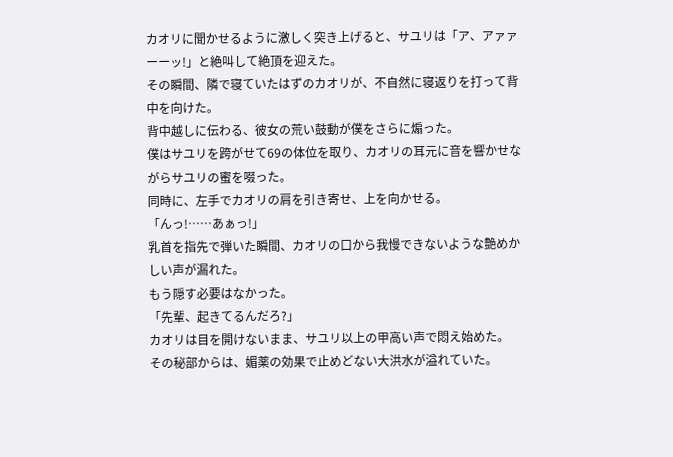カオリに聞かせるように激しく突き上げると、サユリは「ア、アァァーーッ!」と絶叫して絶頂を迎えた。
その瞬間、隣で寝ていたはずのカオリが、不自然に寝返りを打って背中を向けた。
背中越しに伝わる、彼女の荒い鼓動が僕をさらに煽った。
僕はサユリを跨がせて69の体位を取り、カオリの耳元に音を響かせながらサユリの蜜を啜った。
同時に、左手でカオリの肩を引き寄せ、上を向かせる。
「んっ!……あぁっ!」
乳首を指先で弾いた瞬間、カオリの口から我慢できないような艶めかしい声が漏れた。
もう隠す必要はなかった。
「先輩、起きてるんだろ?」
カオリは目を開けないまま、サユリ以上の甲高い声で悶え始めた。
その秘部からは、媚薬の効果で止めどない大洪水が溢れていた。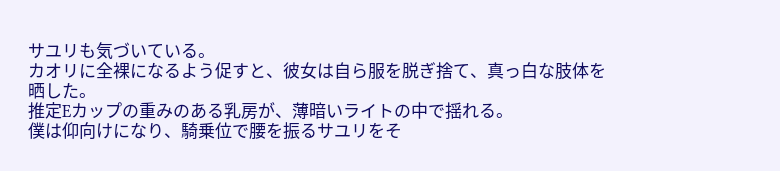サユリも気づいている。
カオリに全裸になるよう促すと、彼女は自ら服を脱ぎ捨て、真っ白な肢体を晒した。
推定Eカップの重みのある乳房が、薄暗いライトの中で揺れる。
僕は仰向けになり、騎乗位で腰を振るサユリをそ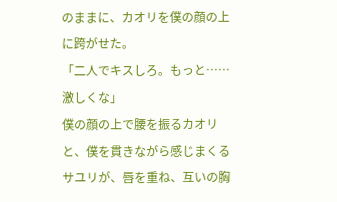のままに、カオリを僕の顔の上に跨がせた。
「二人でキスしろ。もっと……激しくな」
僕の顔の上で腰を振るカオリと、僕を貫きながら感じまくるサユリが、唇を重ね、互いの胸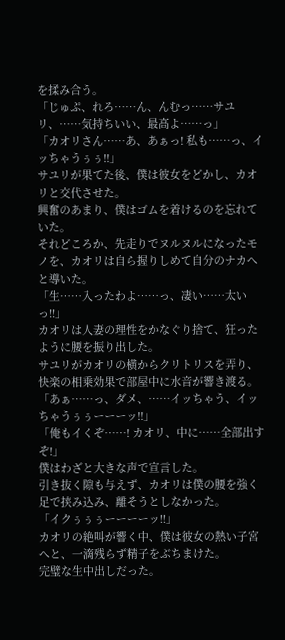を揉み合う。
「じゅぷ、れろ……ん、んむっ……サユリ、……気持ちいい、最高よ……っ」
「カオリさん……あ、あぁっ! 私も……っ、イッちゃうぅぅ!!」
サユリが果てた後、僕は彼女をどかし、カオリと交代させた。
興奮のあまり、僕はゴムを着けるのを忘れていた。
それどころか、先走りでヌルヌルになったモノを、カオリは自ら握りしめて自分のナカへと導いた。
「生……入ったわよ……っ、凄い……太いっ!!」
カオリは人妻の理性をかなぐり捨て、狂ったように腰を振り出した。
サユリがカオリの横からクリトリスを弄り、快楽の相乗効果で部屋中に水音が響き渡る。
「あぁ……っ、ダメ、……イッちゃう、イッちゃうぅぅーーーッ!!」
「俺もイくぞ……! カオリ、中に……全部出すぞ!」
僕はわざと大きな声で宣言した。
引き抜く隙も与えず、カオリは僕の腰を強く足で挟み込み、離そうとしなかった。
「イクぅぅぅーーーーッ!!」
カオリの絶叫が響く中、僕は彼女の熱い子宮へと、一滴残らず精子をぶちまけた。
完璧な生中出しだった。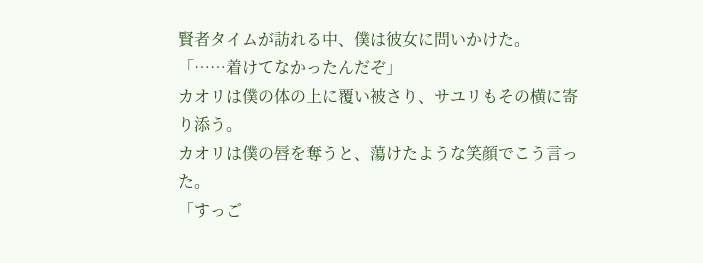賢者タイムが訪れる中、僕は彼女に問いかけた。
「……着けてなかったんだぞ」
カオリは僕の体の上に覆い被さり、サユリもその横に寄り添う。
カオリは僕の唇を奪うと、蕩けたような笑顔でこう言った。
「すっご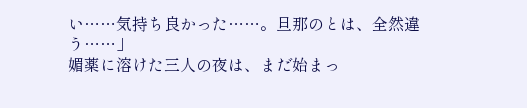い……気持ち良かった……。旦那のとは、全然違う……」
媚薬に溶けた三人の夜は、まだ始まっ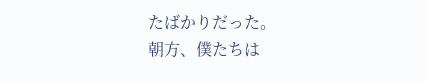たばかりだった。
朝方、僕たちは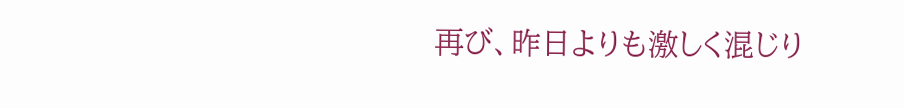再び、昨日よりも激しく混じり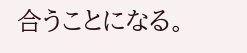合うことになる。